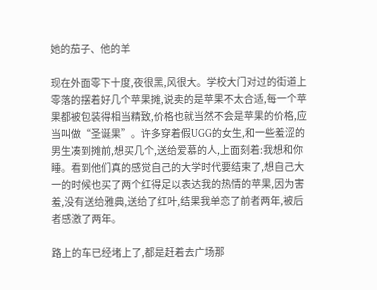她的茄子、他的羊

现在外面零下十度,夜很黑,风很大。学校大门对过的街道上零落的摆着好几个苹果摊,说卖的是苹果不太合适,每一个苹果都被包装得相当精致,价格也就当然不会是苹果的价格,应当叫做“圣诞果”。许多穿着假UGG的女生,和一些羞涩的男生凑到摊前,想买几个,送给爱慕的人,上面刻着:我想和你睡。看到他们真的感觉自己的大学时代要结束了,想自己大一的时候也买了两个红得足以表达我的热情的苹果,因为害羞,没有送给雅典,送给了红叶,结果我单恋了前者两年,被后者感激了两年。

路上的车已经堵上了,都是赶着去广场那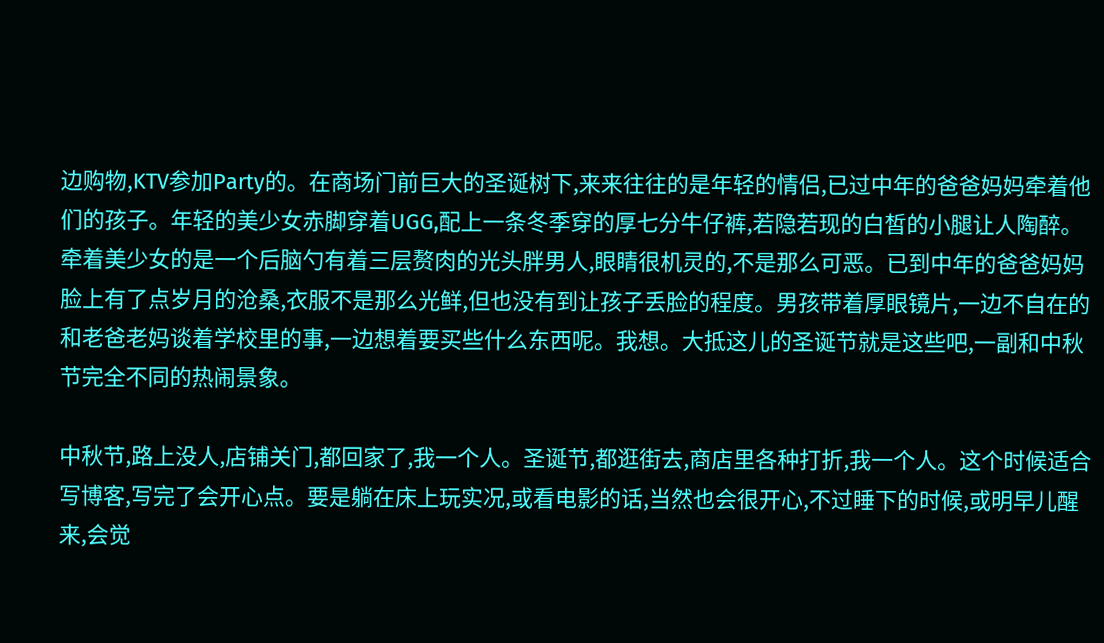边购物,KTV参加Party的。在商场门前巨大的圣诞树下,来来往往的是年轻的情侣,已过中年的爸爸妈妈牵着他们的孩子。年轻的美少女赤脚穿着UGG,配上一条冬季穿的厚七分牛仔裤,若隐若现的白皙的小腿让人陶醉。牵着美少女的是一个后脑勺有着三层赘肉的光头胖男人,眼睛很机灵的,不是那么可恶。已到中年的爸爸妈妈脸上有了点岁月的沧桑,衣服不是那么光鲜,但也没有到让孩子丢脸的程度。男孩带着厚眼镜片,一边不自在的和老爸老妈谈着学校里的事,一边想着要买些什么东西呢。我想。大抵这儿的圣诞节就是这些吧,一副和中秋节完全不同的热闹景象。

中秋节,路上没人,店铺关门,都回家了,我一个人。圣诞节,都逛街去,商店里各种打折,我一个人。这个时候适合写博客,写完了会开心点。要是躺在床上玩实况,或看电影的话,当然也会很开心,不过睡下的时候,或明早儿醒来,会觉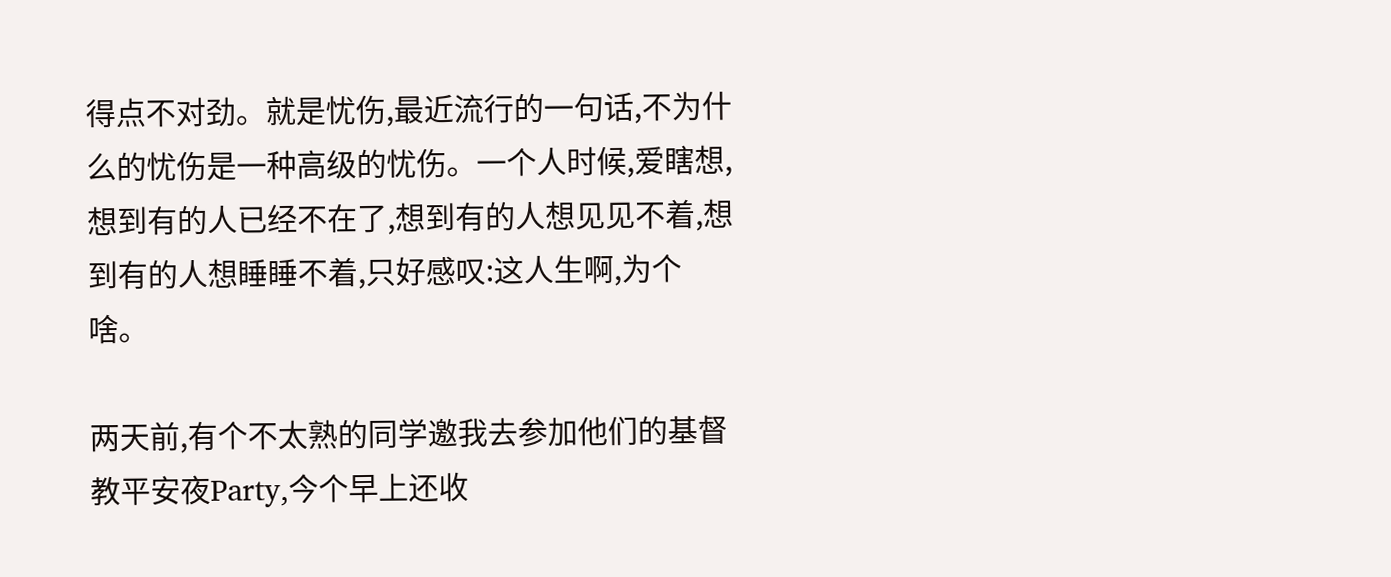得点不对劲。就是忧伤,最近流行的一句话,不为什么的忧伤是一种高级的忧伤。一个人时候,爱瞎想,想到有的人已经不在了,想到有的人想见见不着,想到有的人想睡睡不着,只好感叹:这人生啊,为个啥。

两天前,有个不太熟的同学邀我去参加他们的基督教平安夜Party,今个早上还收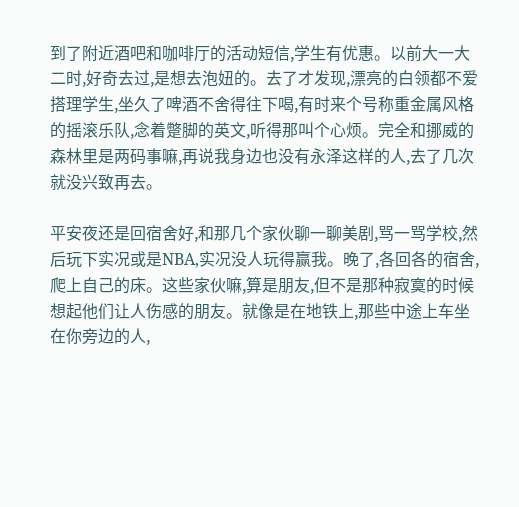到了附近酒吧和咖啡厅的活动短信,学生有优惠。以前大一大二时,好奇去过,是想去泡妞的。去了才发现,漂亮的白领都不爱搭理学生,坐久了啤酒不舍得往下喝,有时来个号称重金属风格的摇滚乐队,念着蹩脚的英文,听得那叫个心烦。完全和挪威的森林里是两码事嘛,再说我身边也没有永泽这样的人,去了几次就没兴致再去。

平安夜还是回宿舍好,和那几个家伙聊一聊美剧,骂一骂学校,然后玩下实况或是NBA,实况没人玩得赢我。晚了,各回各的宿舍,爬上自己的床。这些家伙嘛,算是朋友,但不是那种寂寞的时候想起他们让人伤感的朋友。就像是在地铁上,那些中途上车坐在你旁边的人,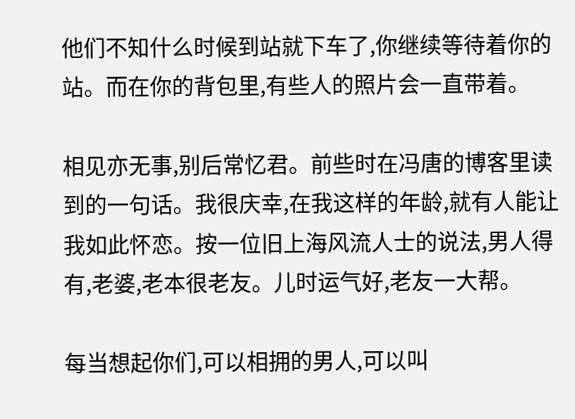他们不知什么时候到站就下车了,你继续等待着你的站。而在你的背包里,有些人的照片会一直带着。

相见亦无事,别后常忆君。前些时在冯唐的博客里读到的一句话。我很庆幸,在我这样的年龄,就有人能让我如此怀恋。按一位旧上海风流人士的说法,男人得有,老婆,老本很老友。儿时运气好,老友一大帮。

每当想起你们,可以相拥的男人,可以叫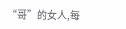“哥”的女人,每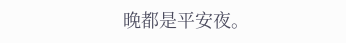晚都是平安夜。